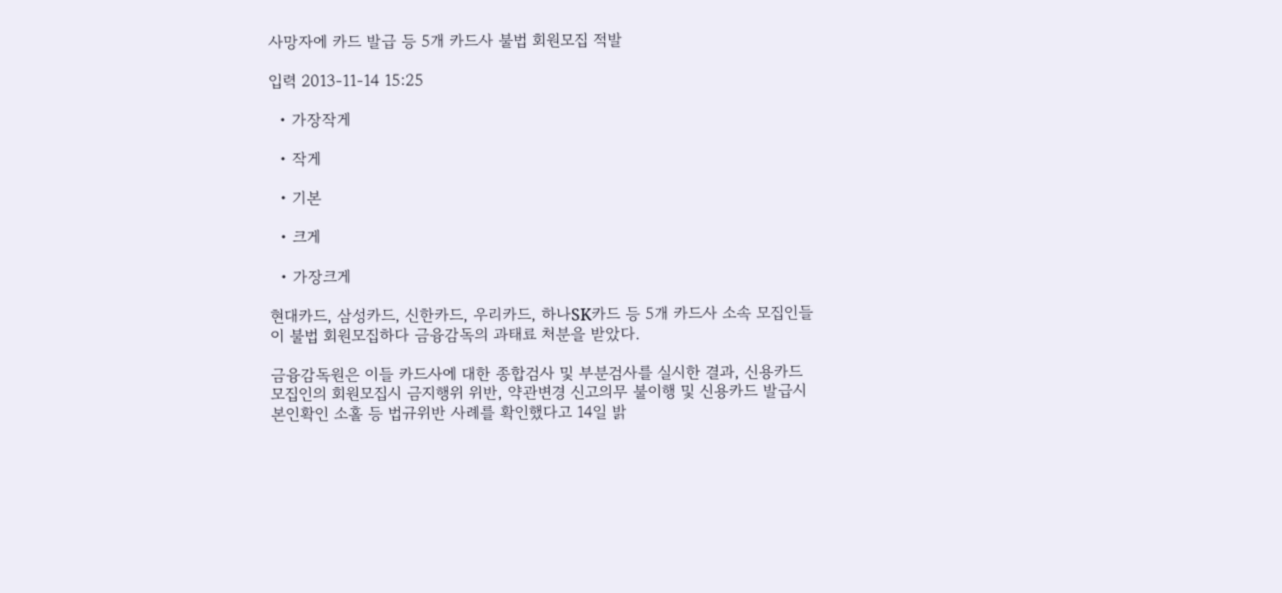사망자에 카드 발급 등 5개 카드사 불법 회원모집 적발

입력 2013-11-14 15:25

  • 가장작게

  • 작게

  • 기본

  • 크게

  • 가장크게

현대카드, 삼성카드, 신한카드, 우리카드, 하나SK카드 등 5개 카드사 소속 모집인들이 불법 회원모집하다 금융감독의 과태료 처분을 받았다.

금융감독원은 이들 카드사에 대한 종합검사 및 부분검사를 실시한 결과, 신용카드 모집인의 회원모집시 금지행위 위반, 약관변경 신고의무 불이행 및 신용카드 발급시 본인확인 소홀 등 법규위반 사례를 확인했다고 14일 밝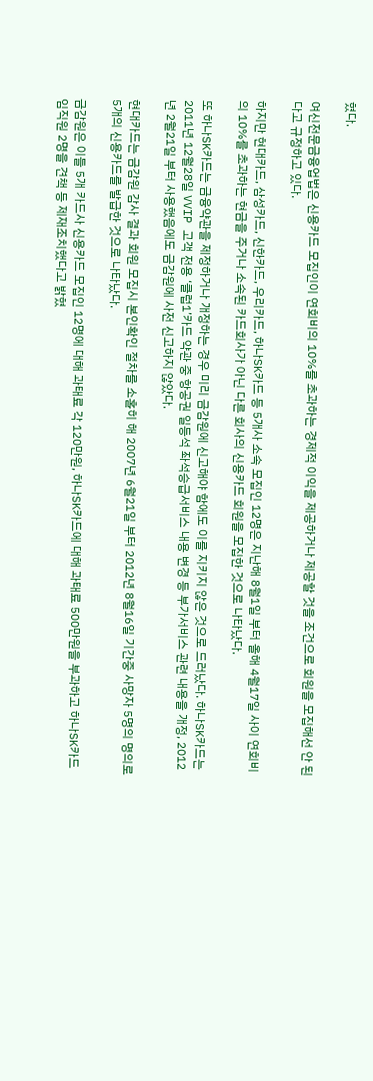혔다.

여신전문금융업법은 신용카드 모집인이 연회비의 10%를 초과하는 경제적 이익을 제공하거나 제공할 것을 조건으로 회원을 모집해선 안 된다고 규정하고 있다.

하지만 현대카드, 삼성카드, 신한카드, 우리카드, 하나SK카드 등 5개사 소속 모집인 12명은 지난해 8월1일 부터 올해 4월17일 사이 연회비의 10%를 초과하는 현금을 주거나 소속된 카드회사가 아닌 다른 회사의 신용카드 회원을 모집한 것으로 나타났다.

또 하나SK카드는 금융약관을 제정하거나 개정하는 경우 미리 금감원에 신고해야 함에도 이를 지키지 않은 것으로 드러났다. 하나SK카드는 2011년 12월28일 VVIP 고객 전용 ‘클럽1’카드 약관 중 항공권 일등석 좌석승급서비스 내용 변경 등 부가서비스 관련 내용을 개정, 2012년 2월21일 부터 사용했음에도 금감원에 사전 신고하지 않았다.

현대카드는 금감원 감사 결과 회원 모집시 본인확인 절차를 소홀히 해 2007년 6월21일 부터 2012년 8월16일 기간중 사망자 5명의 명의로 5개의 신용카드를 발급한 것으로 나타났다.

금감원은 이들 5개 카드사 신용카드 모집인 12명에 대해 과태료 각 120만원, 하나SK카드에 대해 과태료 500만원을 부과하고 하나SK카드 임직원 2명을 견책 등 제재조치했다고 밝혔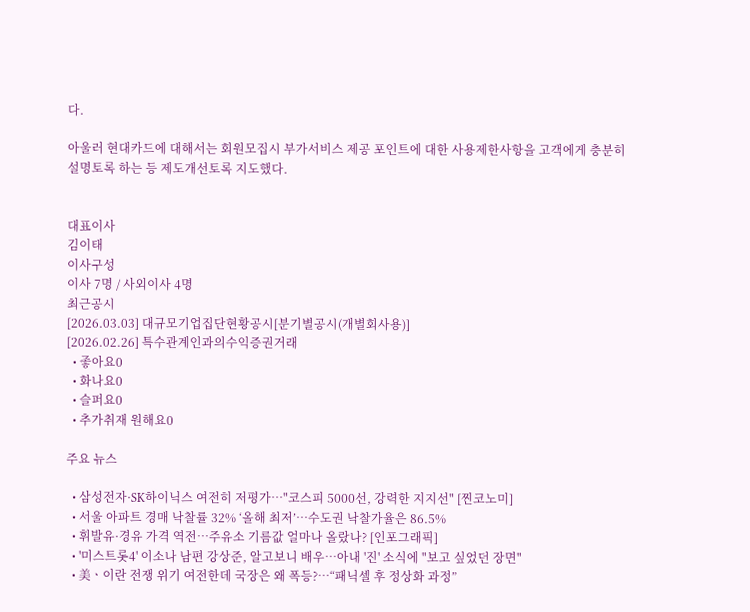다.

아울러 현대카드에 대해서는 회원모집시 부가서비스 제공 포인트에 대한 사용제한사항을 고객에게 충분히 설명토록 하는 등 제도개선토록 지도했다.


대표이사
김이태
이사구성
이사 7명 / 사외이사 4명
최근공시
[2026.03.03] 대규모기업집단현황공시[분기별공시(개별회사용)]
[2026.02.26] 특수관계인과의수익증권거래
  • 좋아요0
  • 화나요0
  • 슬퍼요0
  • 추가취재 원해요0

주요 뉴스

  • 삼성전자·SK하이닉스 여전히 저평가…"코스피 5000선, 강력한 지지선" [찐코노미]
  • 서울 아파트 경매 낙찰률 32% ‘올해 최저’⋯수도권 낙찰가율은 86.5%
  • 휘발유·경유 가격 역전…주유소 기름값 얼마나 올랐나? [인포그래픽]
  • '미스트롯4' 이소나 남편 강상준, 알고보니 배우⋯아내 '진' 소식에 "보고 싶었던 장면"
  • 美ㆍ이란 전쟁 위기 여전한데 국장은 왜 폭등?⋯“패닉셀 후 정상화 과정”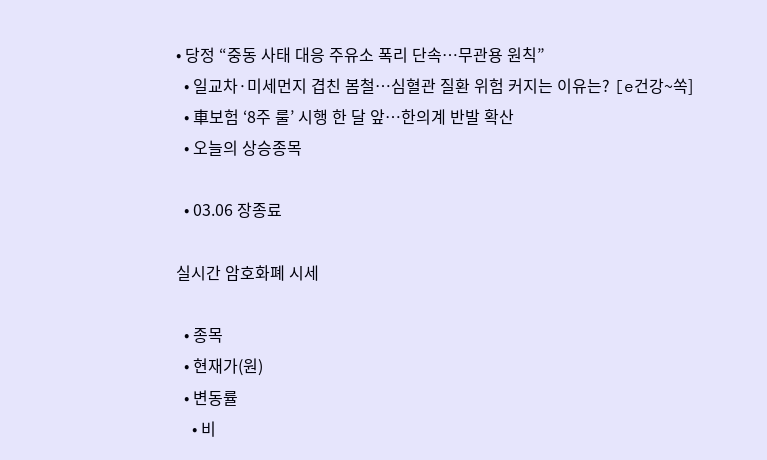• 당정 “중동 사태 대응 주유소 폭리 단속…무관용 원칙”
  • 일교차·미세먼지 겹친 봄철…심혈관 질환 위험 커지는 이유는? [e건강~쏙]
  • 車보험 ‘8주 룰’ 시행 한 달 앞…한의계 반발 확산
  • 오늘의 상승종목

  • 03.06 장종료

실시간 암호화폐 시세

  • 종목
  • 현재가(원)
  • 변동률
    • 비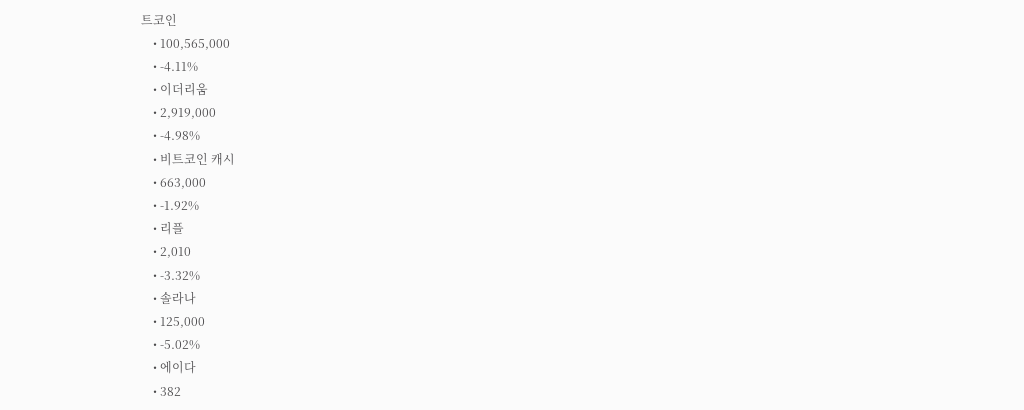트코인
    • 100,565,000
    • -4.11%
    • 이더리움
    • 2,919,000
    • -4.98%
    • 비트코인 캐시
    • 663,000
    • -1.92%
    • 리플
    • 2,010
    • -3.32%
    • 솔라나
    • 125,000
    • -5.02%
    • 에이다
    • 382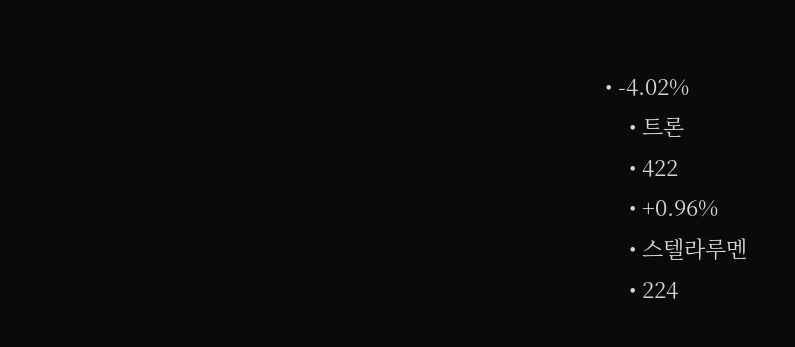• -4.02%
    • 트론
    • 422
    • +0.96%
    • 스텔라루멘
    • 224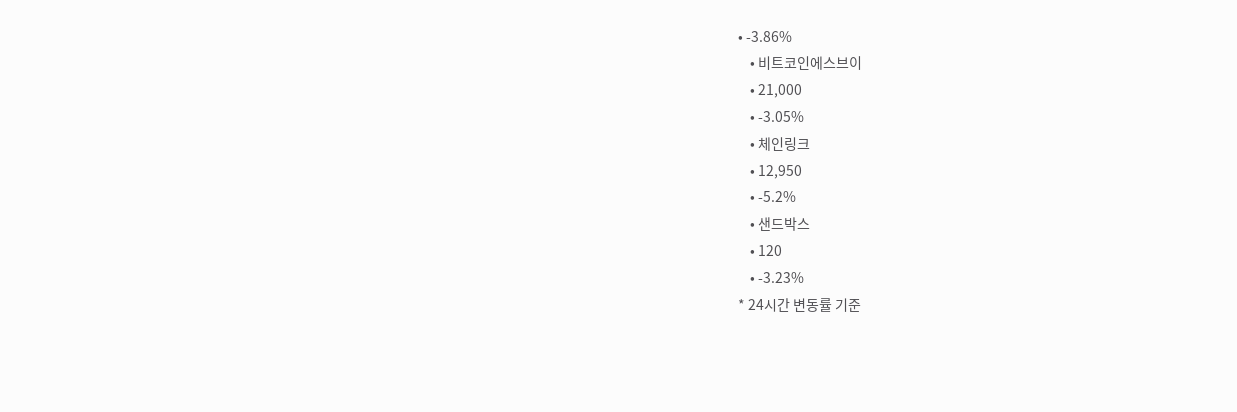• -3.86%
    • 비트코인에스브이
    • 21,000
    • -3.05%
    • 체인링크
    • 12,950
    • -5.2%
    • 샌드박스
    • 120
    • -3.23%
* 24시간 변동률 기준